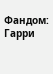Фандом: Гарри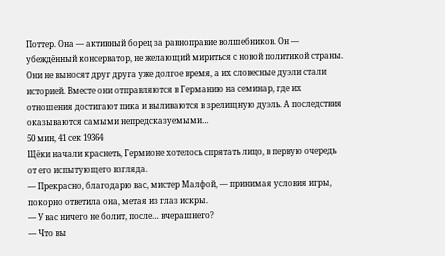Поттер. Она — активный борец за равноправие волшебников. Он — убеждённый консерватор, не желающий мириться с новой политикой страны. Они не выносят друг друга уже долгое время, а их словесные дуэли стали историей. Вместе они отправляются в Германию на семинар, где их отношения достигают пика и выливаются в зрелищную дуэль. А последствия оказываются самыми непредсказуемыми…
50 мин, 41 сек 19364
Щёки начали краснеть, Гермионе хотелось спрятать лицо, в первую очередь от его испытующего взгляда.
— Прекрасно, благодарю вас, мистер Малфой, — принимая условия игры, покорно ответила она, метая из глаз искры.
— У вас ничего не болит, после… вчерашнего?
— Что вы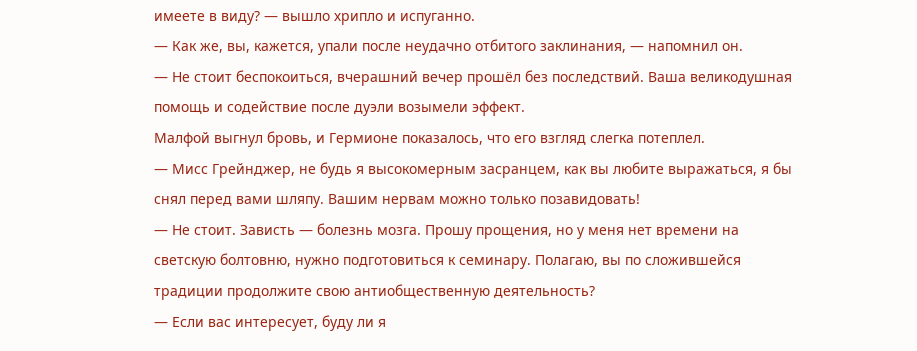имеете в виду? — вышло хрипло и испуганно.
— Как же, вы, кажется, упали после неудачно отбитого заклинания, — напомнил он.
— Не стоит беспокоиться, вчерашний вечер прошёл без последствий. Ваша великодушная помощь и содействие после дуэли возымели эффект.
Малфой выгнул бровь, и Гермионе показалось, что его взгляд слегка потеплел.
— Мисс Грейнджер, не будь я высокомерным засранцем, как вы любите выражаться, я бы снял перед вами шляпу. Вашим нервам можно только позавидовать!
— Не стоит. Зависть — болезнь мозга. Прошу прощения, но у меня нет времени на светскую болтовню, нужно подготовиться к семинару. Полагаю, вы по сложившейся традиции продолжите свою антиобщественную деятельность?
— Если вас интересует, буду ли я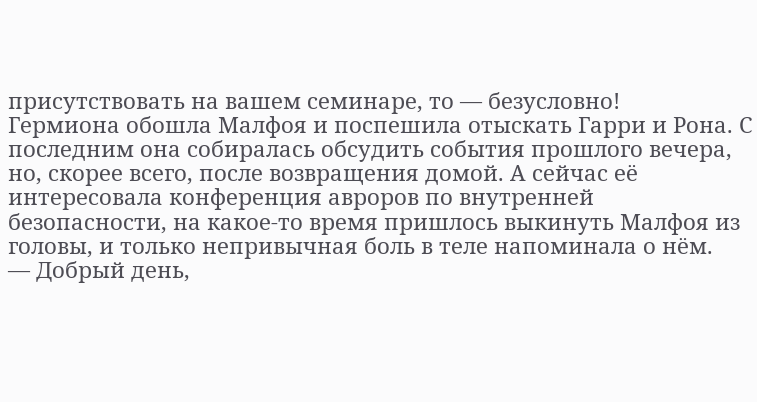присутствовать на вашем семинаре, то — безусловно!
Гермиона обошла Малфоя и поспешила отыскать Гарри и Рона. С последним она собиралась обсудить события прошлого вечера, но, скорее всего, после возвращения домой. А сейчас её интересовала конференция авроров по внутренней безопасности, на какое-то время пришлось выкинуть Малфоя из головы, и только непривычная боль в теле напоминала о нём.
— Добрый день,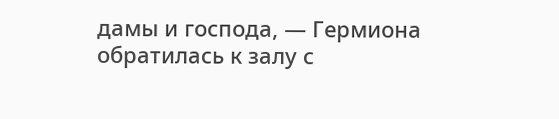дамы и господа, — Гермиона обратилась к залу с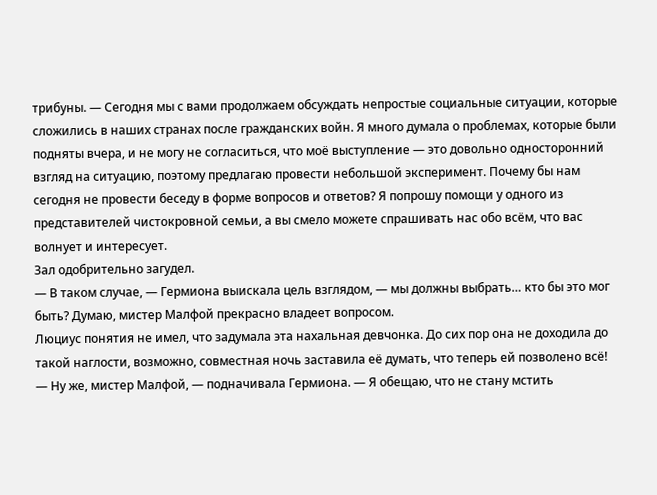трибуны. — Сегодня мы с вами продолжаем обсуждать непростые социальные ситуации, которые сложились в наших странах после гражданских войн. Я много думала о проблемах, которые были подняты вчера, и не могу не согласиться, что моё выступление — это довольно односторонний взгляд на ситуацию, поэтому предлагаю провести небольшой эксперимент. Почему бы нам сегодня не провести беседу в форме вопросов и ответов? Я попрошу помощи у одного из представителей чистокровной семьи, а вы смело можете спрашивать нас обо всём, что вас волнует и интересует.
Зал одобрительно загудел.
— В таком случае, — Гермиона выискала цель взглядом, — мы должны выбрать… кто бы это мог быть? Думаю, мистер Малфой прекрасно владеет вопросом.
Люциус понятия не имел, что задумала эта нахальная девчонка. До сих пор она не доходила до такой наглости, возможно, совместная ночь заставила её думать, что теперь ей позволено всё!
— Ну же, мистер Малфой, — подначивала Гермиона. — Я обещаю, что не стану мстить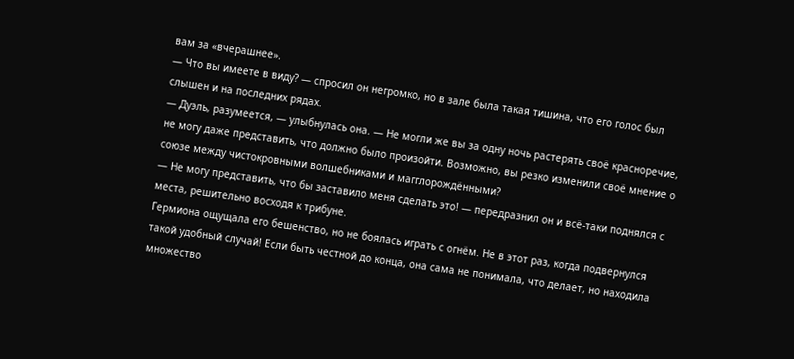вам за «вчерашнее».
— Что вы имеете в виду? — спросил он негромко, но в зале была такая тишина, что его голос был слышен и на последних рядах.
— Дуэль, разумеется, — улыбнулась она. — Не могли же вы за одну ночь растерять своё красноречие, не могу даже представить, что должно было произойти. Возможно, вы резко изменили своё мнение о союзе между чистокровными волшебниками и магглорождёнными?
— Не могу представить, что бы заставило меня сделать это! — передразнил он и всё-таки поднялся с места, решительно восходя к трибуне.
Гермиона ощущала его бешенство, но не боялась играть с огнём. Не в этот раз, когда подвернулся такой удобный случай! Если быть честной до конца, она сама не понимала, что делает, но находила множество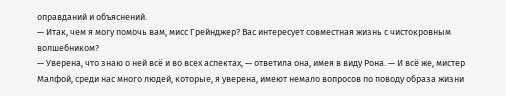оправданий и объяснений.
— Итак, чем я могу помочь вам, мисс Грейнджер? Вас интересует совместная жизнь с чистокровным волшебником?
— Уверена, что знаю о ней всё и во всех аспектах, — ответила она, имея в виду Рона. — И всё же, мистер Малфой, среди нас много людей, которые, я уверена, имеют немало вопросов по поводу образа жизни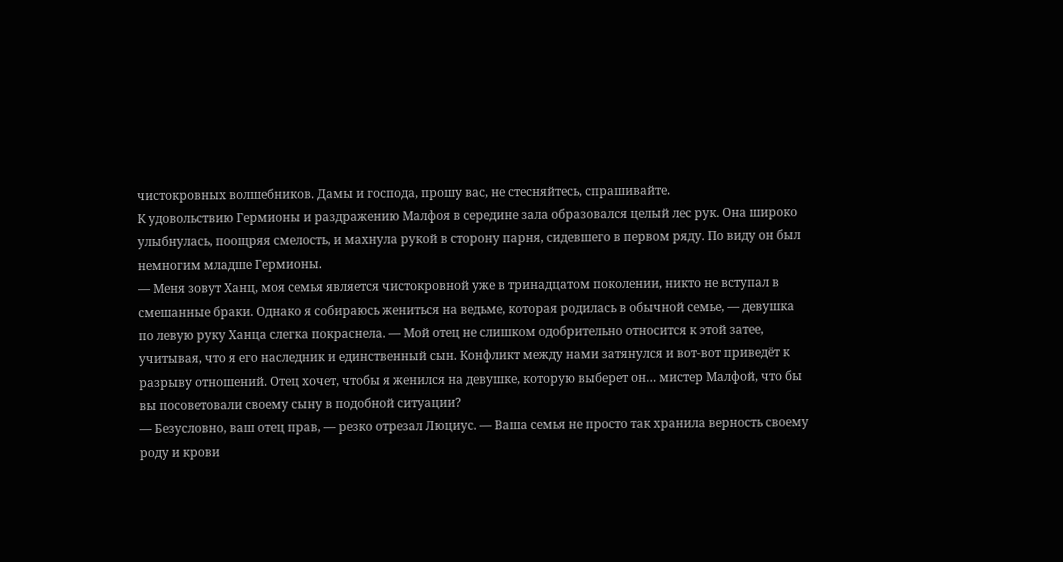чистокровных волшебников. Дамы и господа, прошу вас, не стесняйтесь, спрашивайте.
К удовольствию Гермионы и раздражению Малфоя в середине зала образовался целый лес рук. Она широко улыбнулась, поощряя смелость, и махнула рукой в сторону парня, сидевшего в первом ряду. По виду он был немногим младше Гермионы.
— Меня зовут Ханц, моя семья является чистокровной уже в тринадцатом поколении, никто не вступал в смешанные браки. Однако я собираюсь жениться на ведьме, которая родилась в обычной семье, — девушка по левую руку Ханца слегка покраснела. — Мой отец не слишком одобрительно относится к этой затее, учитывая, что я его наследник и единственный сын. Конфликт между нами затянулся и вот-вот приведёт к разрыву отношений. Отец хочет, чтобы я женился на девушке, которую выберет он… мистер Малфой, что бы вы посоветовали своему сыну в подобной ситуации?
— Безусловно, ваш отец прав, — резко отрезал Люциус. — Ваша семья не просто так хранила верность своему роду и крови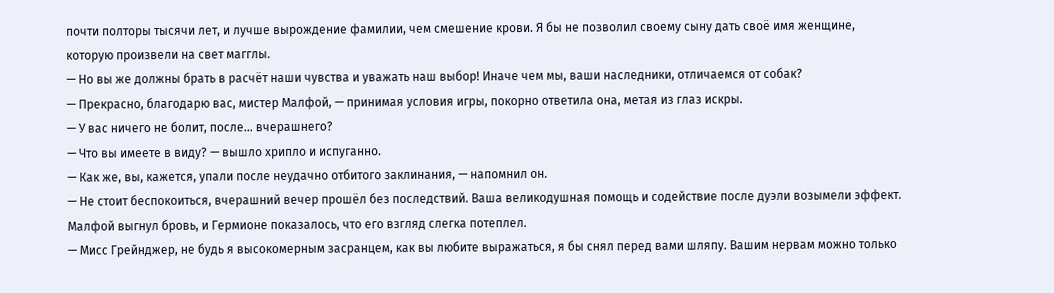почти полторы тысячи лет, и лучше вырождение фамилии, чем смешение крови. Я бы не позволил своему сыну дать своё имя женщине, которую произвели на свет магглы.
— Но вы же должны брать в расчёт наши чувства и уважать наш выбор! Иначе чем мы, ваши наследники, отличаемся от собак?
— Прекрасно, благодарю вас, мистер Малфой, — принимая условия игры, покорно ответила она, метая из глаз искры.
— У вас ничего не болит, после… вчерашнего?
— Что вы имеете в виду? — вышло хрипло и испуганно.
— Как же, вы, кажется, упали после неудачно отбитого заклинания, — напомнил он.
— Не стоит беспокоиться, вчерашний вечер прошёл без последствий. Ваша великодушная помощь и содействие после дуэли возымели эффект.
Малфой выгнул бровь, и Гермионе показалось, что его взгляд слегка потеплел.
— Мисс Грейнджер, не будь я высокомерным засранцем, как вы любите выражаться, я бы снял перед вами шляпу. Вашим нервам можно только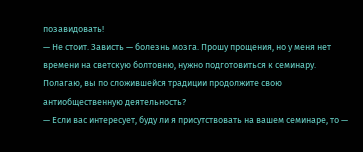позавидовать!
— Не стоит. Зависть — болезнь мозга. Прошу прощения, но у меня нет времени на светскую болтовню, нужно подготовиться к семинару. Полагаю, вы по сложившейся традиции продолжите свою антиобщественную деятельность?
— Если вас интересует, буду ли я присутствовать на вашем семинаре, то —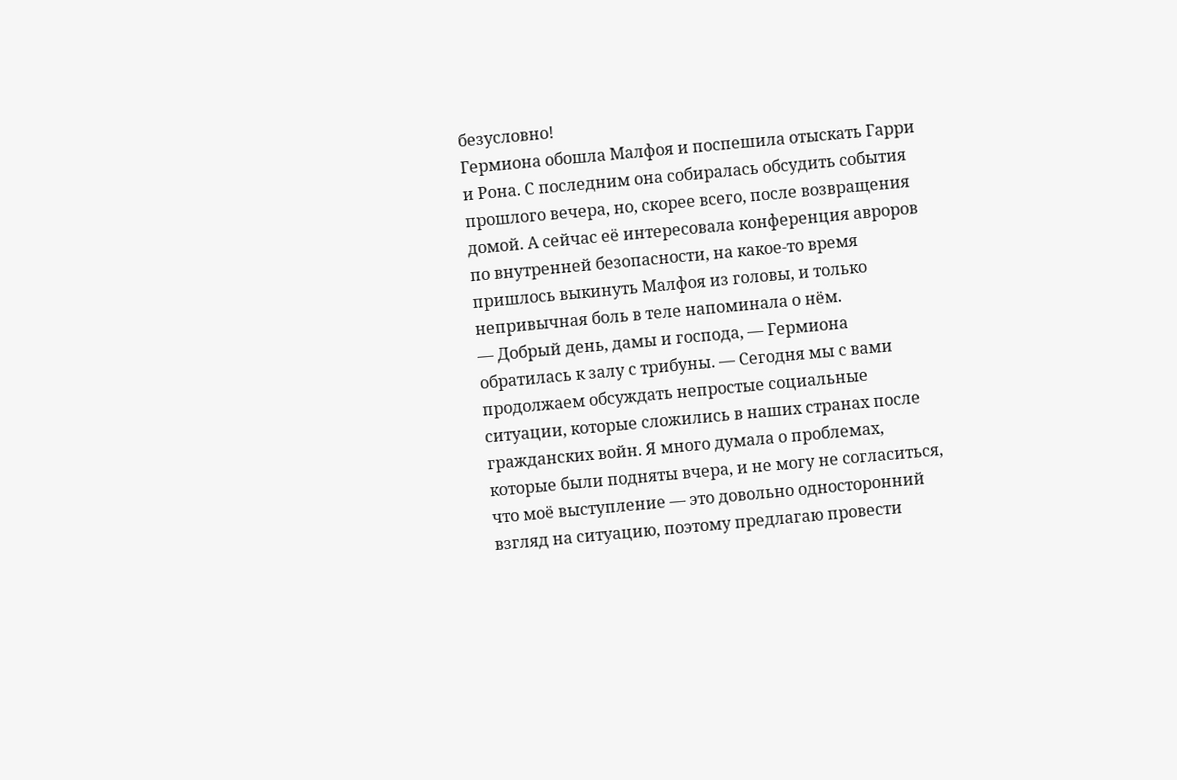безусловно!
Гермиона обошла Малфоя и поспешила отыскать Гарри и Рона. С последним она собиралась обсудить события прошлого вечера, но, скорее всего, после возвращения домой. А сейчас её интересовала конференция авроров по внутренней безопасности, на какое-то время пришлось выкинуть Малфоя из головы, и только непривычная боль в теле напоминала о нём.
— Добрый день, дамы и господа, — Гермиона обратилась к залу с трибуны. — Сегодня мы с вами продолжаем обсуждать непростые социальные ситуации, которые сложились в наших странах после гражданских войн. Я много думала о проблемах, которые были подняты вчера, и не могу не согласиться, что моё выступление — это довольно односторонний взгляд на ситуацию, поэтому предлагаю провести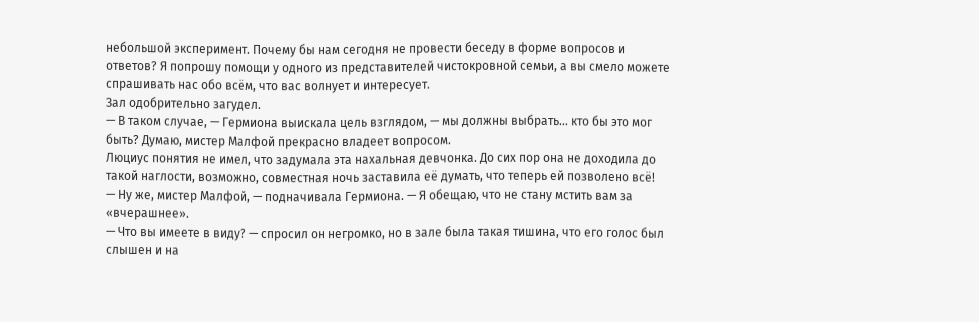небольшой эксперимент. Почему бы нам сегодня не провести беседу в форме вопросов и ответов? Я попрошу помощи у одного из представителей чистокровной семьи, а вы смело можете спрашивать нас обо всём, что вас волнует и интересует.
Зал одобрительно загудел.
— В таком случае, — Гермиона выискала цель взглядом, — мы должны выбрать… кто бы это мог быть? Думаю, мистер Малфой прекрасно владеет вопросом.
Люциус понятия не имел, что задумала эта нахальная девчонка. До сих пор она не доходила до такой наглости, возможно, совместная ночь заставила её думать, что теперь ей позволено всё!
— Ну же, мистер Малфой, — подначивала Гермиона. — Я обещаю, что не стану мстить вам за «вчерашнее».
— Что вы имеете в виду? — спросил он негромко, но в зале была такая тишина, что его голос был слышен и на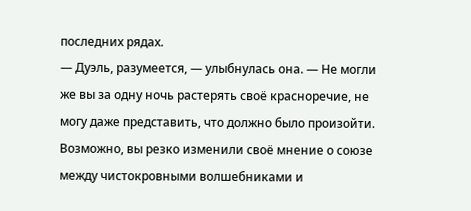последних рядах.
— Дуэль, разумеется, — улыбнулась она. — Не могли же вы за одну ночь растерять своё красноречие, не могу даже представить, что должно было произойти. Возможно, вы резко изменили своё мнение о союзе между чистокровными волшебниками и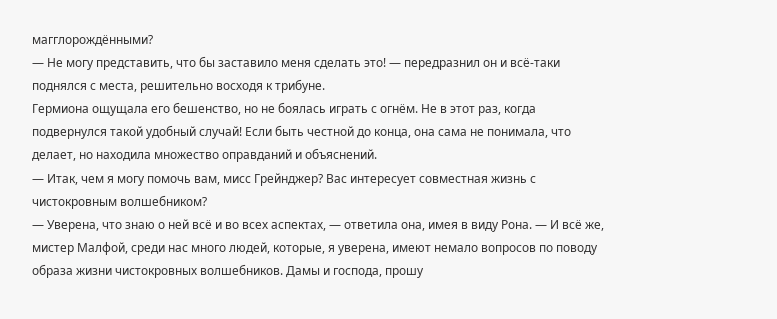магглорождёнными?
— Не могу представить, что бы заставило меня сделать это! — передразнил он и всё-таки поднялся с места, решительно восходя к трибуне.
Гермиона ощущала его бешенство, но не боялась играть с огнём. Не в этот раз, когда подвернулся такой удобный случай! Если быть честной до конца, она сама не понимала, что делает, но находила множество оправданий и объяснений.
— Итак, чем я могу помочь вам, мисс Грейнджер? Вас интересует совместная жизнь с чистокровным волшебником?
— Уверена, что знаю о ней всё и во всех аспектах, — ответила она, имея в виду Рона. — И всё же, мистер Малфой, среди нас много людей, которые, я уверена, имеют немало вопросов по поводу образа жизни чистокровных волшебников. Дамы и господа, прошу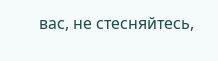вас, не стесняйтесь,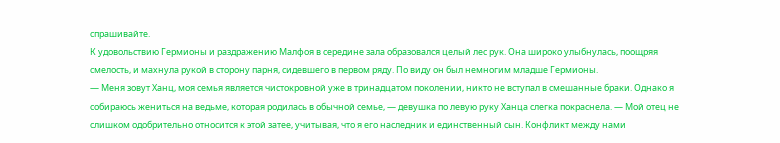спрашивайте.
К удовольствию Гермионы и раздражению Малфоя в середине зала образовался целый лес рук. Она широко улыбнулась, поощряя смелость, и махнула рукой в сторону парня, сидевшего в первом ряду. По виду он был немногим младше Гермионы.
— Меня зовут Ханц, моя семья является чистокровной уже в тринадцатом поколении, никто не вступал в смешанные браки. Однако я собираюсь жениться на ведьме, которая родилась в обычной семье, — девушка по левую руку Ханца слегка покраснела. — Мой отец не слишком одобрительно относится к этой затее, учитывая, что я его наследник и единственный сын. Конфликт между нами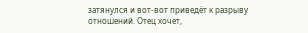затянулся и вот-вот приведёт к разрыву отношений. Отец хочет,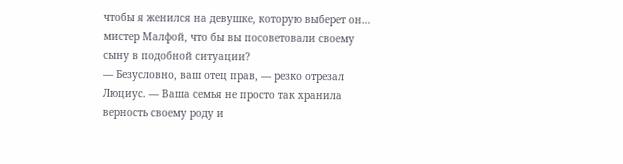чтобы я женился на девушке, которую выберет он… мистер Малфой, что бы вы посоветовали своему сыну в подобной ситуации?
— Безусловно, ваш отец прав, — резко отрезал Люциус. — Ваша семья не просто так хранила верность своему роду и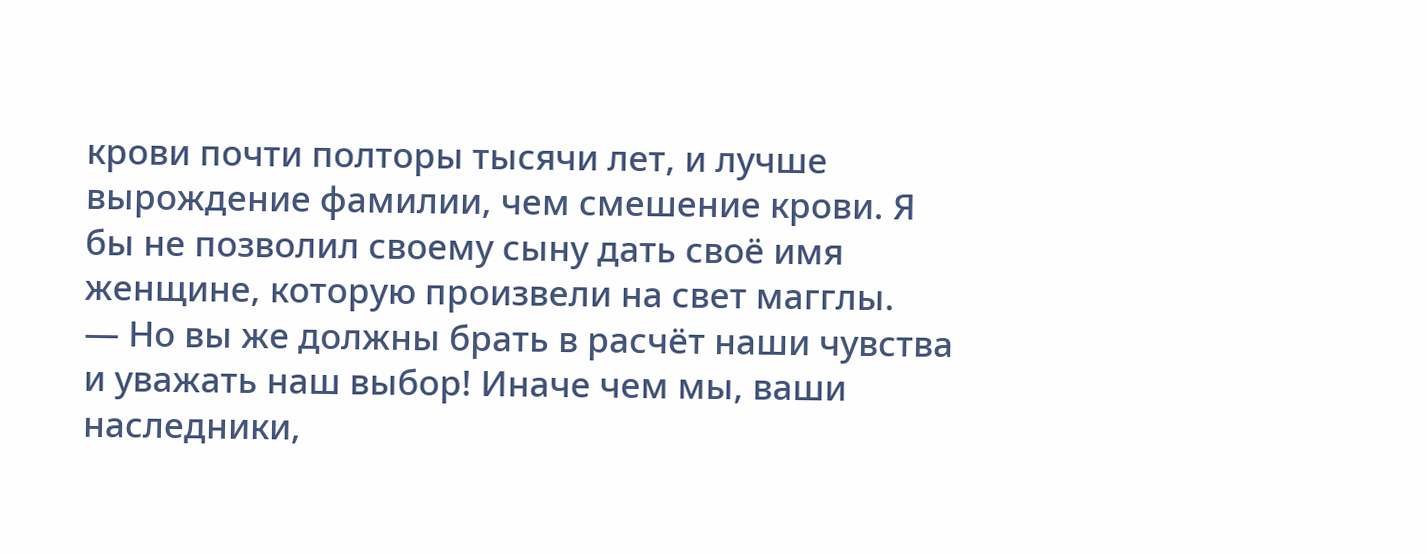крови почти полторы тысячи лет, и лучше вырождение фамилии, чем смешение крови. Я бы не позволил своему сыну дать своё имя женщине, которую произвели на свет магглы.
— Но вы же должны брать в расчёт наши чувства и уважать наш выбор! Иначе чем мы, ваши наследники,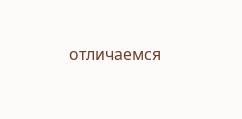отличаемся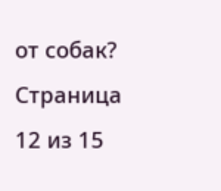от собак?
Страница 12 из 15